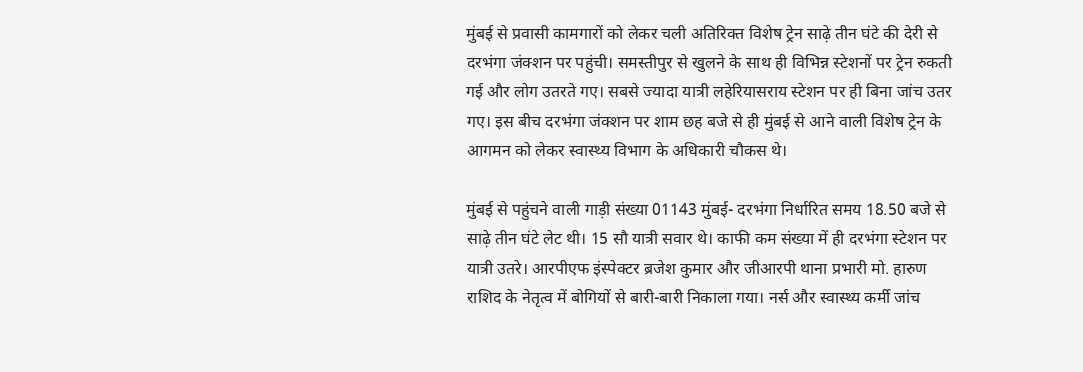मुंबई से प्रवासी कामगारों को लेकर चली अतिरिक्त विशेष ट्रेन साढ़े तीन घंटे की देरी से दरभंगा जंक्शन पर पहुंची। समस्तीपुर से खुलने के साथ ही विभिन्न स्टेशनों पर ट्रेन रुकती गई और लोग उतरते गए। सबसे ज्यादा यात्री लहेरियासराय स्टेशन पर ही बिना जांच उतर गए। इस बीच दरभंगा जंक्शन पर शाम छह बजे से ही मुंबई से आने वाली विशेष ट्रेन के आगमन को लेकर स्वास्थ्य विभाग के अधिकारी चौकस थे।

मुंबई से पहुंचने वाली गाड़ी संख्या 01143 मुंबई- दरभंगा निर्धारित समय 18.50 बजे से साढ़े तीन घंटे लेट थी। 15 सौ यात्री सवार थे। काफी कम संख्या में ही दरभंगा स्टेशन पर यात्री उतरे। आरपीएफ इंस्पेक्टर ब्रजेश कुमार और जीआरपी थाना प्रभारी मो. हारुण राशिद के नेतृत्व में बोगियों से बारी-बारी निकाला गया। नर्स और स्वास्थ्य कर्मी जांच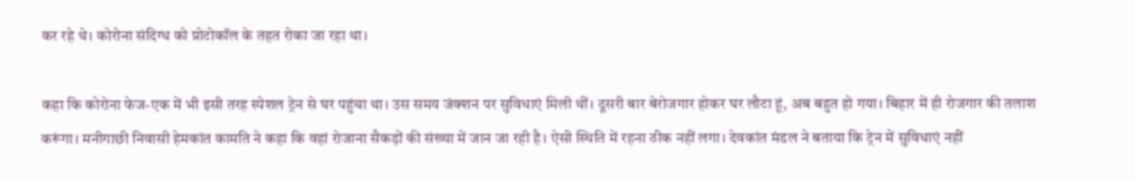कर रहे थे। कोरोना संदिग्ध को प्रोटोकॉल के तहत रोका जा रहा था।

कहा कि कोरोना फेज-एक में भी इसी तरह स्पेशल ट्रेन से घर पहुंचा था। उस समय जंक्शन पर सुविधाएं मिली थीं। दूसरी बार बेरोजगार होकर घर लौटा हूं, अब बहुत हो गया। बिहार में ही रोजगार की तलाश करूंगा। मनीगाछी निवासी हेमकांत कामति ने कहा कि वहां रोजाना सैकड़ों की संख्या में जान जा रही है। ऐसी स्थिति में रहना ठीक नहीं लगा। देवकांत मंडल ने बताया कि ट्रेन में सुविधाएं नहीं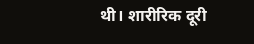थी। शारीरिक दूरी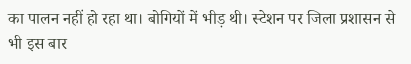का पालन नहीं हो रहा था। बोगियों में भीड़ थी। स्टेशन पर जिला प्रशासन से भी इस बार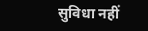सुविधा नहीं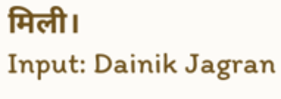मिली।
Input: Dainik Jagran